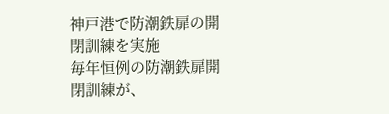神戸港で防潮鉄扉の開閉訓練を実施
毎年恒例の防潮鉄扉開閉訓練が、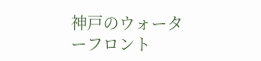神戸のウォーターフロント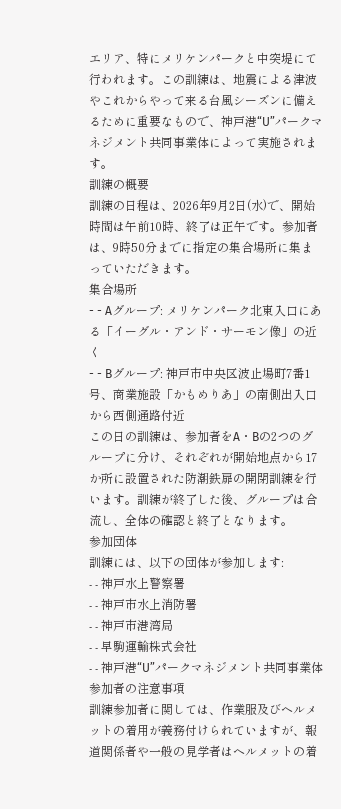エリア、特にメリケンパークと中突堤にて行われます。この訓練は、地震による津波やこれからやって来る台風シーズンに備えるために重要なもので、神戸港“U”パークマネジメント共同事業体によって実施されます。
訓練の概要
訓練の日程は、2026年9月2日(水)で、開始時間は午前10時、終了は正午です。参加者は、9時50分までに指定の集合場所に集まっていただきます。
集合場所
- - Aグループ: メリケンパーク北東入口にある「イーグル・アンド・サーモン像」の近く
- - Bグループ: 神戸市中央区波止場町7番1号、商業施設「かもめりあ」の南側出入口から西側通路付近
この日の訓練は、参加者をA・Bの2つのグループに分け、それぞれが開始地点から17か所に設置された防潮鉄扉の開閉訓練を行います。訓練が終了した後、グループは合流し、全体の確認と終了となります。
参加団体
訓練には、以下の団体が参加します:
- - 神戸水上警察署
- - 神戸市水上消防署
- - 神戸市港湾局
- - 早駒運輸株式会社
- - 神戸港“U”パークマネジメント共同事業体
参加者の注意事項
訓練参加者に関しては、作業服及びヘルメットの着用が義務付けられていますが、報道関係者や一般の見学者はヘルメットの着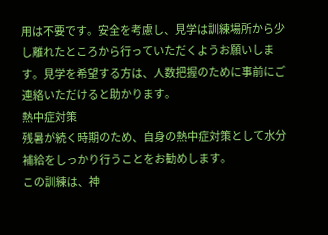用は不要です。安全を考慮し、見学は訓練場所から少し離れたところから行っていただくようお願いします。見学を希望する方は、人数把握のために事前にご連絡いただけると助かります。
熱中症対策
残暑が続く時期のため、自身の熱中症対策として水分補給をしっかり行うことをお勧めします。
この訓練は、神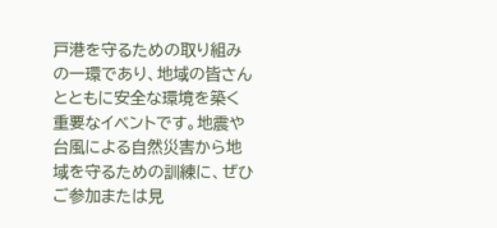戸港を守るための取り組みの一環であり、地域の皆さんとともに安全な環境を築く重要なイベントです。地震や台風による自然災害から地域を守るための訓練に、ぜひご参加または見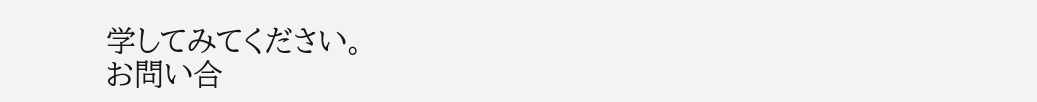学してみてください。
お問い合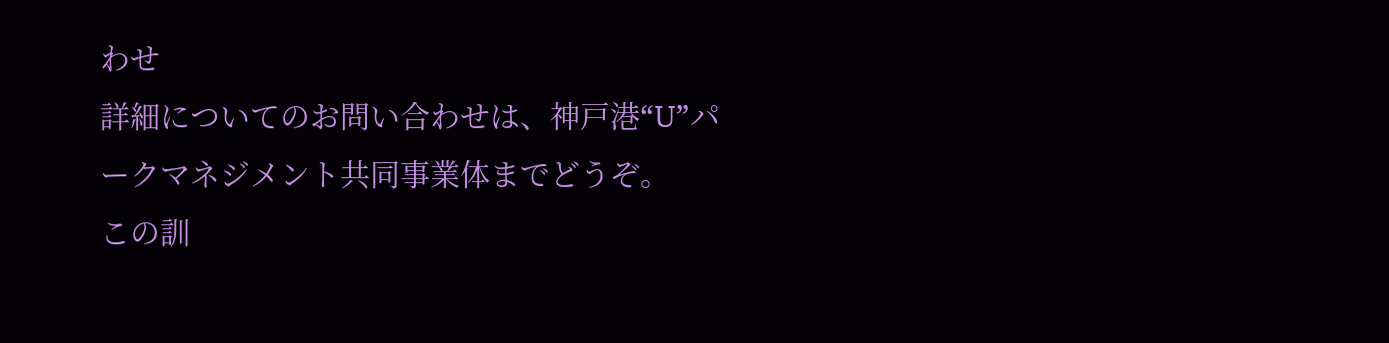わせ
詳細についてのお問い合わせは、神戸港“U”パークマネジメント共同事業体までどうぞ。
この訓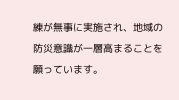練が無事に実施され、地域の防災意識が一層高まることを願っています。